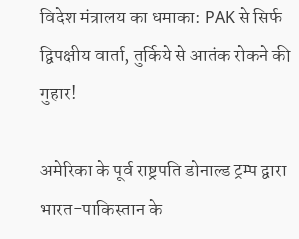विदेश मंत्रालय का धमाका: PAK से सिर्फ द्विपक्षीय वार्ता, तुर्किये से आतंक रोकने की गुहार!

अमेरिका के पूर्व राष्ट्रपति डोनाल्ड ट्रम्प द्वारा भारत-पाकिस्तान के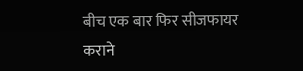बीच एक बार फिर सीजफायर कराने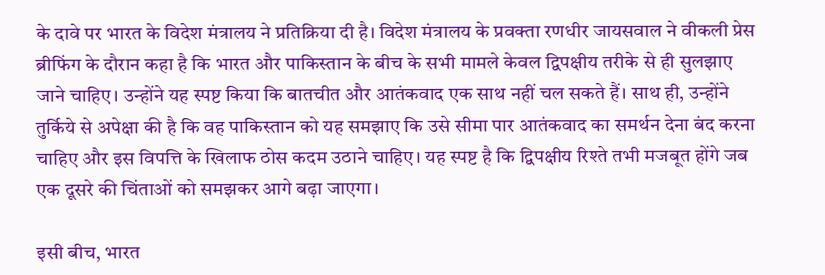के दावे पर भारत के विदेश मंत्रालय ने प्रतिक्रिया दी है। विदेश मंत्रालय के प्रवक्ता रणधीर जायसवाल ने वीकली प्रेस ब्रीफिंग के दौरान कहा है कि भारत और पाकिस्तान के बीच के सभी मामले केवल द्विपक्षीय तरीके से ही सुलझाए जाने चाहिए। उन्होंने यह स्पष्ट किया कि बातचीत और आतंकवाद एक साथ नहीं चल सकते हैं। साथ ही, उन्होंने तुर्किये से अपेक्षा की है कि वह पाकिस्तान को यह समझाए कि उसे सीमा पार आतंकवाद का समर्थन देना बंद करना चाहिए और इस विपत्ति के खिलाफ ठोस कदम उठाने चाहिए। यह स्पष्ट है कि द्विपक्षीय रिश्ते तभी मजबूत होंगे जब एक दूसरे की चिंताओं को समझकर आगे बढ़ा जाएगा।

इसी बीच, भारत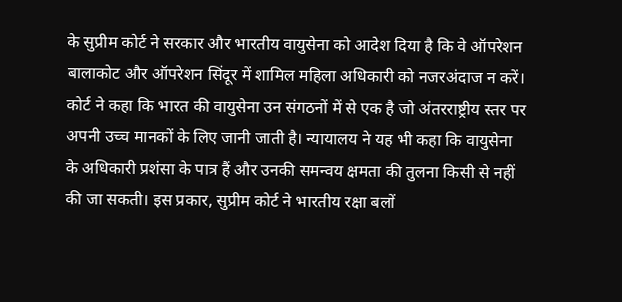के सुप्रीम कोर्ट ने सरकार और भारतीय वायुसेना को आदेश दिया है कि वे ऑपरेशन बालाकोट और ऑपरेशन सिंदूर में शामिल महिला अधिकारी को नजरअंदाज न करें। कोर्ट ने कहा कि भारत की वायुसेना उन संगठनों में से एक है जो अंतरराष्ट्रीय स्तर पर अपनी उच्च मानकों के लिए जानी जाती है। न्यायालय ने यह भी कहा कि वायुसेना के अधिकारी प्रशंसा के पात्र हैं और उनकी समन्वय क्षमता की तुलना किसी से नहीं की जा सकती। इस प्रकार, सुप्रीम कोर्ट ने भारतीय रक्षा बलों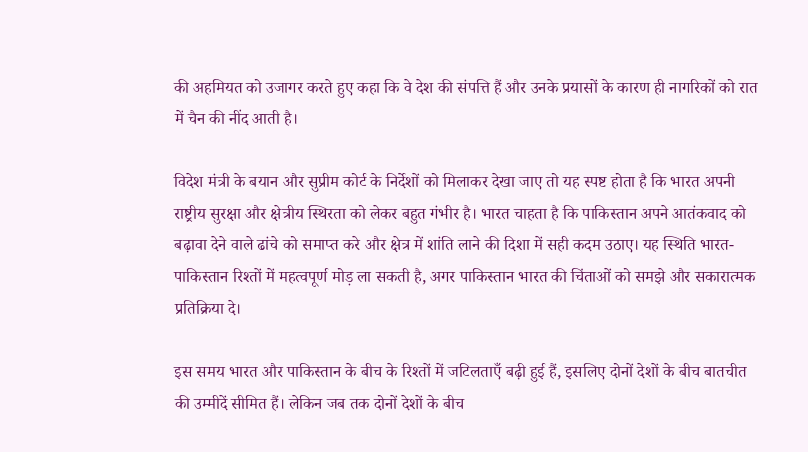की अहमियत को उजागर करते हुए कहा कि वे देश की संपत्ति हैं और उनके प्रयासों के कारण ही नागरिकों को रात में चैन की नींद आती है।

विदेश मंत्री के बयान और सुप्रीम कोर्ट के निर्देशों को मिलाकर देखा जाए तो यह स्पष्ट होता है कि भारत अपनी राष्ट्रीय सुरक्षा और क्षेत्रीय स्थिरता को लेकर बहुत गंभीर है। भारत चाहता है कि पाकिस्तान अपने आतंकवाद को बढ़ावा देने वाले ढांचे को समाप्त करे और क्षेत्र में शांति लाने की दिशा में सही कदम उठाए। यह स्थिति भारत-पाकिस्तान रिश्तों में महत्वपूर्ण मोड़ ला सकती है, अगर पाकिस्तान भारत की चिंताओं को समझे और सकारात्मक प्रतिक्रिया दे।

इस समय भारत और पाकिस्तान के बीच के रिश्तों में जटिलताएँ बढ़ी हुई हैं, इसलिए दोनों देशों के बीच बातचीत की उम्मीदें सीमित हैं। लेकिन जब तक दोनों देशों के बीच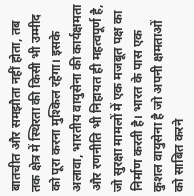बातचीत और समझौता नहीं होता, तब तक क्षेत्र में स्थिरता की किसी भी उम्मीद को पूरा करना मुश्किल रहेगा। इसके अलावा, भारतीय वायुसेना की कार्यक्षमता और रणनीति भी निहायत ही महत्वपूर्ण है, जो सुरक्षा मामलों में एक मजबूत पक्ष का निर्माण करती है। भारत के पास एक कुशल वायुसेना है जो अपनी क्षमताओं को साबित करने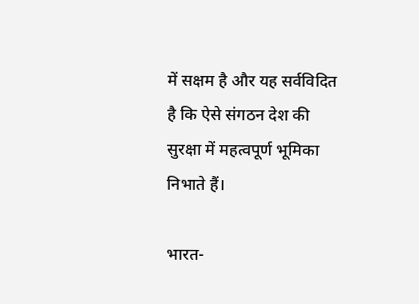में सक्षम है और यह सर्वविदित है कि ऐसे संगठन देश की सुरक्षा में महत्वपूर्ण भूमिका निभाते हैं।

भारत-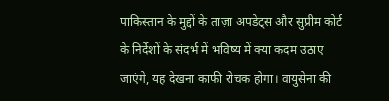पाकिस्तान के मुद्दों के ताज़ा अपडेट्स और सुप्रीम कोर्ट के निर्देशों के संदर्भ में भविष्य में क्या कदम उठाए जाएंगे, यह देखना काफी रोचक होगा। वायुसेना की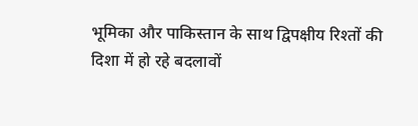भूमिका और पाकिस्तान के साथ द्विपक्षीय रिश्तों की दिशा में हो रहे बदलावों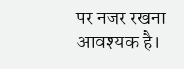पर नजर रखना आवश्यक है।